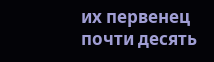их первенец почти десять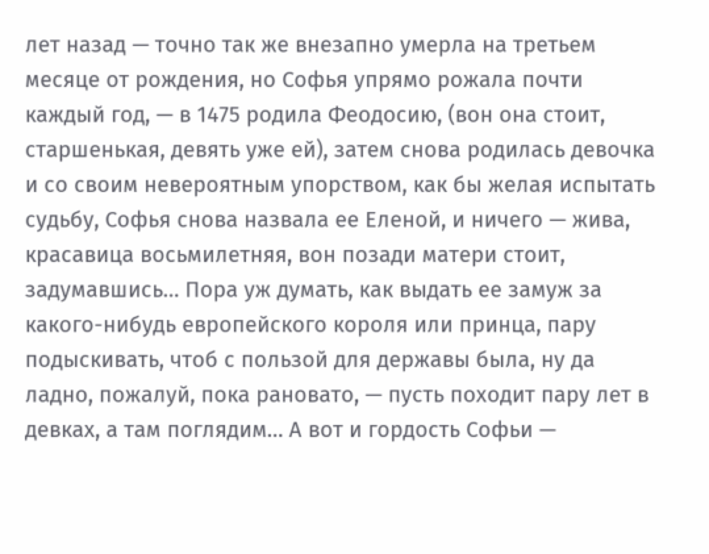лет назад — точно так же внезапно умерла на третьем месяце от рождения, но Софья упрямо рожала почти каждый год, — в 1475 родила Феодосию, (вон она стоит, старшенькая, девять уже ей), затем снова родилась девочка и со своим невероятным упорством, как бы желая испытать судьбу, Софья снова назвала ее Еленой, и ничего — жива, красавица восьмилетняя, вон позади матери стоит, задумавшись… Пора уж думать, как выдать ее замуж за какого-нибудь европейского короля или принца, пару подыскивать, чтоб с пользой для державы была, ну да ладно, пожалуй, пока рановато, — пусть походит пару лет в девках, а там поглядим… А вот и гордость Софьи —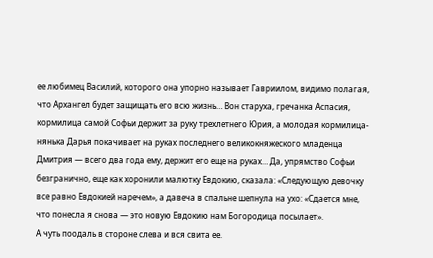ее любимец Василий, которого она упорно называет Гавриилом, видимо полагая, что Архангел будет защищать его всю жизнь… Вон старуха, гречанка Аспасия, кормилица самой Софьи держит за руку трехлетнего Юрия, а молодая кормилица-нянька Дарья покачивает на руках последнего великокняжеского младенца Дмитрия — всего два года ему, держит его еще на руках… Да, упрямство Софьи безгранично, еще как хоронили малютку Евдокию, сказала: «Следующую девочку все равно Евдокией наречем», а давеча в спальне шепнула на ухо: «Сдается мне, что понесла я снова — это новую Евдокию нам Богородица посылает».
А чуть поодаль в стороне слева и вся свита ее.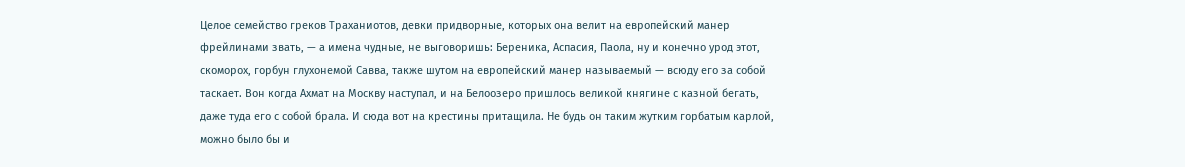Целое семейство греков Траханиотов, девки придворные, которых она велит на европейский манер фрейлинами звать, — а имена чудные, не выговоришь: Береника, Аспасия, Паола, ну и конечно урод этот, скоморох, горбун глухонемой Савва, также шутом на европейский манер называемый — всюду его за собой таскает. Вон когда Ахмат на Москву наступал, и на Белоозеро пришлось великой княгине с казной бегать, даже туда его с собой брала. И сюда вот на крестины притащила. Не будь он таким жутким горбатым карлой, можно было бы и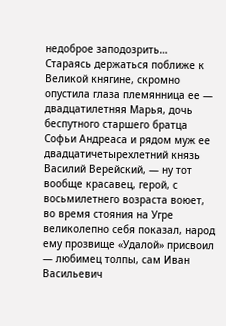недоброе заподозрить…
Стараясь держаться поближе к Великой княгине, скромно опустила глаза племянница ее — двадцатилетняя Марья, дочь беспутного старшего братца Софьи Андреаса и рядом муж ее двадцатичетырехлетний князь Василий Верейский, — ну тот вообще красавец, герой, с восьмилетнего возраста воюет, во время стояния на Угре великолепно себя показал, народ ему прозвище «Удалой» присвоил — любимец толпы, сам Иван Васильевич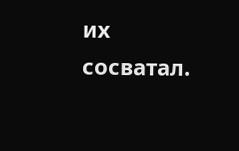их сосватал.